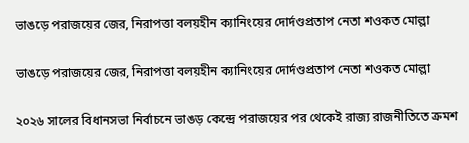ভাঙড়ে পরাজয়ের জের, নিরাপত্তা বলয়হীন ক্যানিংয়ের দোর্দণ্ডপ্রতাপ নেতা শওকত মোল্লা

ভাঙড়ে পরাজয়ের জের, নিরাপত্তা বলয়হীন ক্যানিংয়ের দোর্দণ্ডপ্রতাপ নেতা শওকত মোল্লা

২০২৬ সালের বিধানসভা নির্বাচনে ভাঙড় কেন্দ্রে পরাজয়ের পর থেকেই রাজ্য রাজনীতিতে ক্রমশ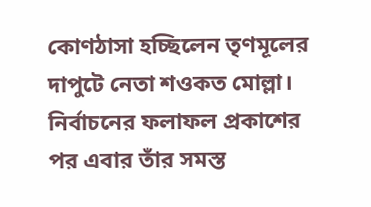কোণঠাসা হচ্ছিলেন তৃণমূলের দাপুটে নেতা শওকত মোল্লা। নির্বাচনের ফলাফল প্রকাশের পর এবার তাঁর সমস্ত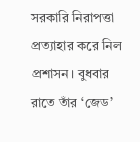সরকারি নিরাপত্তা প্রত্যাহার করে নিল প্রশাসন। বুধবার রাতে তাঁর ‘জেড’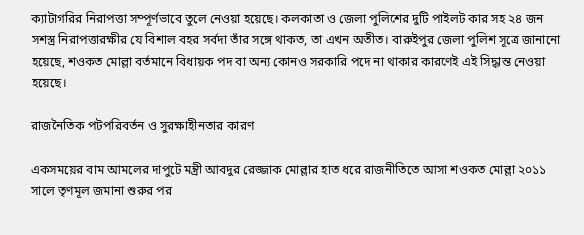ক্যাটাগরির নিরাপত্তা সম্পূর্ণভাবে তুলে নেওয়া হয়েছে। কলকাতা ও জেলা পুলিশের দুটি পাইলট কার সহ ২৪ জন সশস্ত্র নিরাপত্তারক্ষীর যে বিশাল বহর সর্বদা তাঁর সঙ্গে থাকত, তা এখন অতীত। বারুইপুর জেলা পুলিশ সূত্রে জানানো হয়েছে, শওকত মোল্লা বর্তমানে বিধায়ক পদ বা অন্য কোনও সরকারি পদে না থাকার কারণেই এই সিদ্ধান্ত নেওয়া হয়েছে।

রাজনৈতিক পটপরিবর্তন ও সুরক্ষাহীনতার কারণ

একসময়ের বাম আমলের দাপুটে মন্ত্রী আবদুর রেজ্জাক মোল্লার হাত ধরে রাজনীতিতে আসা শওকত মোল্লা ২০১১ সালে তৃণমূল জমানা শুরুর পর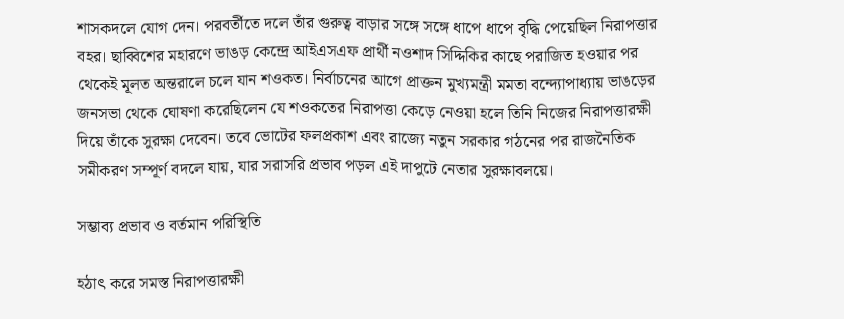শাসকদলে যোগ দেন। পরবর্তীতে দলে তাঁর গুরুত্ব বাড়ার সঙ্গে সঙ্গে ধাপে ধাপে বৃদ্ধি পেয়েছিল নিরাপত্তার বহর। ছাব্বিশের মহারণে ভাঙড় কেন্দ্রে আইএসএফ প্রার্থী নওশাদ সিদ্দিকির কাছে পরাজিত হওয়ার পর থেকেই মূলত অন্তরালে চলে যান শওকত। নির্বাচনের আগে প্রাক্তন মুখ্যমন্ত্রী মমতা বন্দ্যোপাধ্যায় ভাঙড়ের জনসভা থেকে ঘোষণা করেছিলেন যে শওকতের নিরাপত্তা কেড়ে নেওয়া হলে তিনি নিজের নিরাপত্তারক্ষী দিয়ে তাঁকে সুরক্ষা দেবেন। তবে ভোটের ফলপ্রকাশ এবং রাজ্যে নতুন সরকার গঠনের পর রাজনৈতিক সমীকরণ সম্পূর্ণ বদলে যায়, যার সরাসরি প্রভাব পড়ল এই দাপুটে নেতার সুরক্ষাবলয়ে।

সম্ভাব্য প্রভাব ও বর্তমান পরিস্থিতি

হঠাৎ করে সমস্ত নিরাপত্তারক্ষী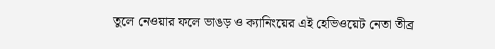তুলে নেওয়ার ফলে ভাঙড় ও ক্যানিংয়ের এই হেভিওয়েট নেতা তীব্র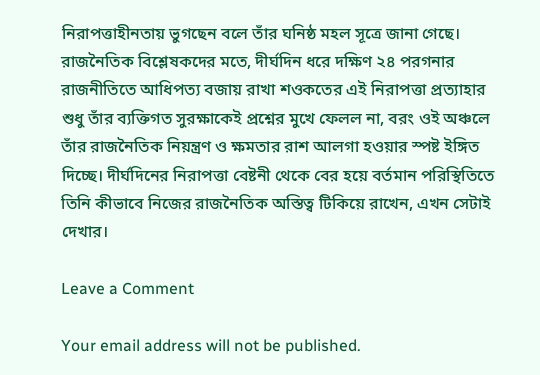নিরাপত্তাহীনতায় ভুগছেন বলে তাঁর ঘনিষ্ঠ মহল সূত্রে জানা গেছে। রাজনৈতিক বিশ্লেষকদের মতে, দীর্ঘদিন ধরে দক্ষিণ ২৪ পরগনার রাজনীতিতে আধিপত্য বজায় রাখা শওকতের এই নিরাপত্তা প্রত্যাহার শুধু তাঁর ব্যক্তিগত সুরক্ষাকেই প্রশ্নের মুখে ফেলল না, বরং ওই অঞ্চলে তাঁর রাজনৈতিক নিয়ন্ত্রণ ও ক্ষমতার রাশ আলগা হওয়ার স্পষ্ট ইঙ্গিত দিচ্ছে। দীর্ঘদিনের নিরাপত্তা বেষ্টনী থেকে বের হয়ে বর্তমান পরিস্থিতিতে তিনি কীভাবে নিজের রাজনৈতিক অস্তিত্ব টিকিয়ে রাখেন, এখন সেটাই দেখার।

Leave a Comment

Your email address will not be published.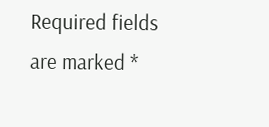Required fields are marked *